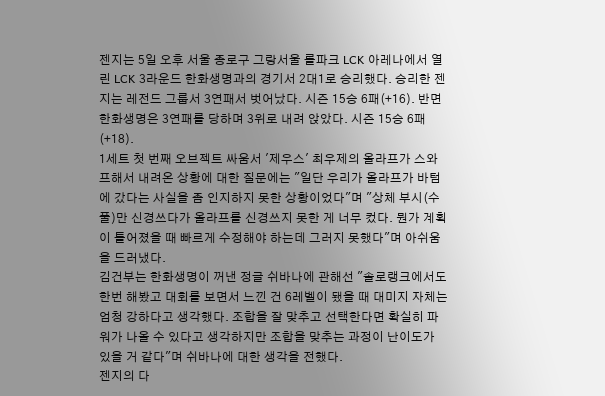젠지는 5일 오후 서울 종로구 그랑서울 롤파크 LCK 아레나에서 열린 LCK 3라운드 한화생명과의 경기서 2대1로 승리했다. 승리한 젠지는 레전드 그룹서 3연패서 벗어났다. 시즌 15승 6패(+16). 반면 한화생명은 3연패를 당하며 3위로 내려 앉았다. 시즌 15승 6패(+18).
1세트 첫 번째 오브젝트 싸움서 '제우스' 최우제의 올라프가 스와프해서 내려온 상황에 대한 질문에는 "일단 우리가 올라프가 바텀에 갔다는 사실을 좀 인지하지 못한 상황이었다"며 "상체 부시(수풀)만 신경쓰다가 올라프를 신경쓰지 못한 게 너무 컸다. 뭔가 계획이 틀어졌을 때 빠르게 수정해야 하는데 그러지 못했다"며 아쉬움을 드러냈다.
김건부는 한화생명이 꺼낸 정글 쉬바나에 관해선 "솔로랭크에서도 한번 해봤고 대회를 보면서 느낀 건 6레벨이 됐을 때 대미지 자체는 엄청 강하다고 생각했다. 조합을 잘 맞추고 선택한다면 확실히 파워가 나올 수 있다고 생각하지만 조합을 맞추는 과정이 난이도가 있을 거 같다"며 쉬바나에 대한 생각을 전했다.
젠지의 다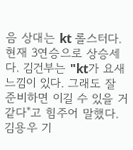음 상대는 kt 롤스터다. 현재 3연승으로 상승세다. 김건부는 "kt가 요새 느낌이 있다. 그래도 잘 준비하면 이길 수 있을 거 같다"고 힘주어 말했다.
김용우 기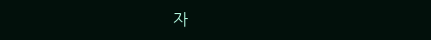자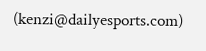(kenzi@dailyesports.com)